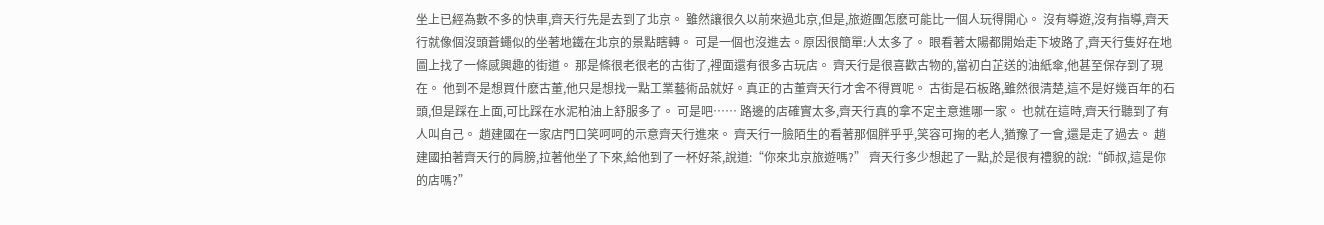坐上已經為數不多的快車,齊天行先是去到了北京。 雖然讓很久以前來過北京,但是,旅遊團怎麽可能比一個人玩得開心。 沒有導遊,沒有指導,齊天行就像個沒頭蒼蠅似的坐著地鐵在北京的景點瞎轉。 可是一個也沒進去。原因很簡單:人太多了。 眼看著太陽都開始走下坡路了,齊天行隻好在地圖上找了一條感興趣的街道。 那是條很老很老的古街了,裡面還有很多古玩店。 齊天行是很喜歡古物的,當初白芷送的油紙傘,他甚至保存到了現在。 他到不是想買什麽古董,他只是想找一點工業藝術品就好。真正的古董齊天行才舍不得買呢。 古街是石板路,雖然很清楚,這不是好幾百年的石頭,但是踩在上面,可比踩在水泥柏油上舒服多了。 可是吧…… 路邊的店確實太多,齊天行真的拿不定主意進哪一家。 也就在這時,齊天行聽到了有人叫自己。 趙建國在一家店門口笑呵呵的示意齊天行進來。 齊天行一臉陌生的看著那個胖乎乎,笑容可掬的老人,猶豫了一會,還是走了過去。 趙建國拍著齊天行的肩膀,拉著他坐了下來,給他到了一杯好茶,說道:“你來北京旅遊嗎?” 齊天行多少想起了一點,於是很有禮貌的說:“師叔,這是你的店嗎?”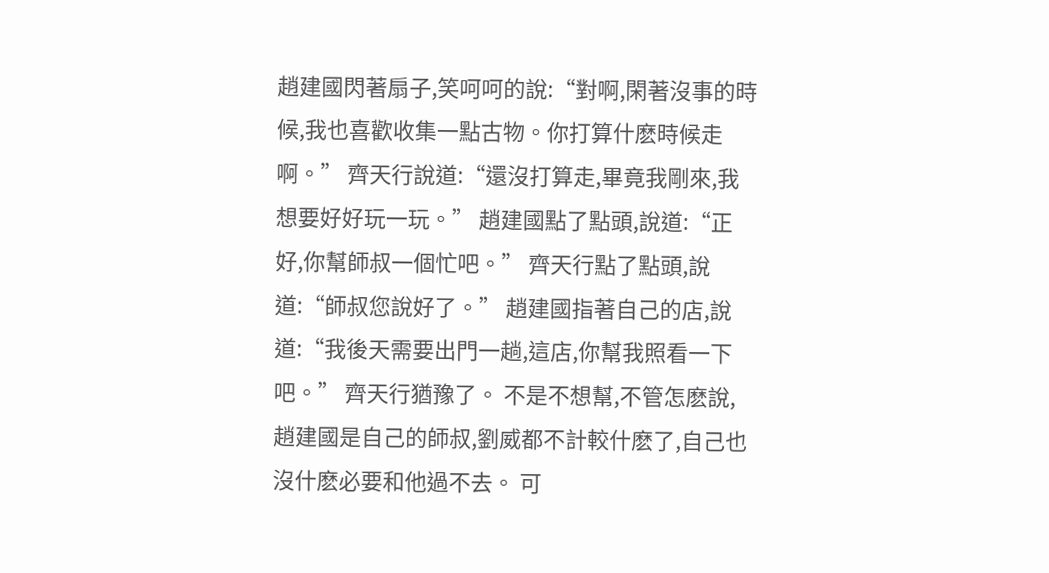趙建國閃著扇子,笑呵呵的說:“對啊,閑著沒事的時候,我也喜歡收集一點古物。你打算什麽時候走啊。” 齊天行說道:“還沒打算走,畢竟我剛來,我想要好好玩一玩。” 趙建國點了點頭,說道:“正好,你幫師叔一個忙吧。” 齊天行點了點頭,說道:“師叔您說好了。” 趙建國指著自己的店,說道:“我後天需要出門一趟,這店,你幫我照看一下吧。” 齊天行猶豫了。 不是不想幫,不管怎麽說,趙建國是自己的師叔,劉威都不計較什麽了,自己也沒什麽必要和他過不去。 可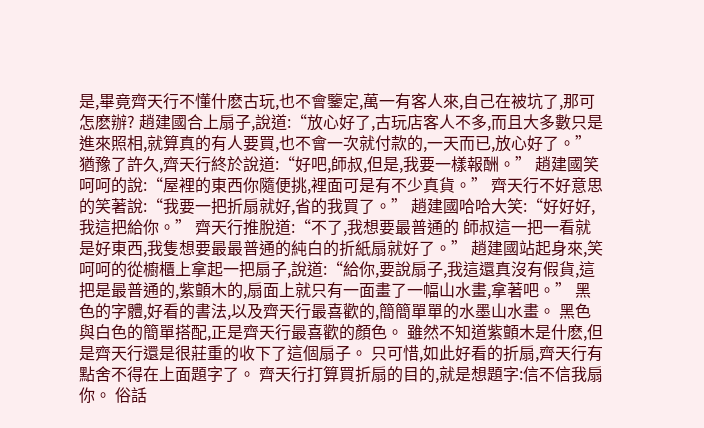是,畢竟齊天行不懂什麽古玩,也不會鑒定,萬一有客人來,自己在被坑了,那可怎麽辦? 趙建國合上扇子,說道:“放心好了,古玩店客人不多,而且大多數只是進來照相,就算真的有人要買,也不會一次就付款的,一天而已,放心好了。” 猶豫了許久,齊天行終於說道:“好吧,師叔,但是,我要一樣報酬。” 趙建國笑呵呵的說:“屋裡的東西你隨便挑,裡面可是有不少真貨。” 齊天行不好意思的笑著說:“我要一把折扇就好,省的我買了。” 趙建國哈哈大笑:“好好好,我這把給你。” 齊天行推脫道:“不了,我想要最普通的 師叔這一把一看就是好東西,我隻想要最最普通的純白的折紙扇就好了。” 趙建國站起身來,笑呵呵的從櫥櫃上拿起一把扇子,說道:“給你,要說扇子,我這還真沒有假貨,這把是最普通的,紫顫木的,扇面上就只有一面畫了一幅山水畫,拿著吧。” 黑色的字體,好看的書法,以及齊天行最喜歡的,簡簡單單的水墨山水畫。 黑色與白色的簡單搭配,正是齊天行最喜歡的顏色。 雖然不知道紫顫木是什麽,但是齊天行還是很莊重的收下了這個扇子。 只可惜,如此好看的折扇,齊天行有點舍不得在上面題字了。 齊天行打算買折扇的目的,就是想題字:信不信我扇你。 俗話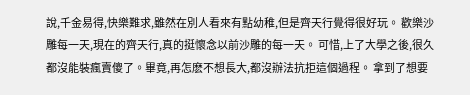說,千金易得,快樂難求,雖然在別人看來有點幼稚,但是齊天行覺得很好玩。 歡樂沙雕每一天,現在的齊天行,真的挺懷念以前沙雕的每一天。 可惜,上了大學之後,很久都沒能裝瘋賣傻了。畢竟,再怎麽不想長大,都沒辦法抗拒這個過程。 拿到了想要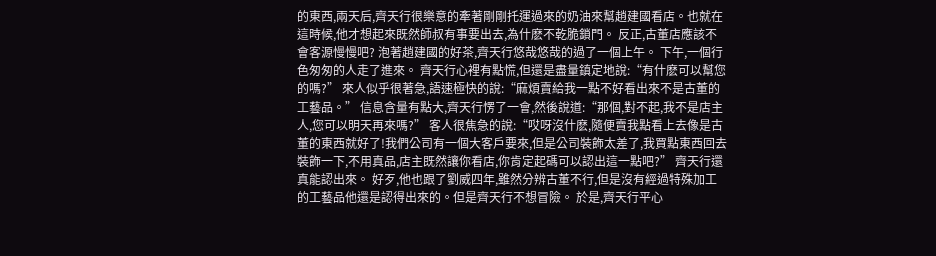的東西,兩天后,齊天行很樂意的牽著剛剛托運過來的奶油來幫趙建國看店。也就在這時候,他才想起來既然師叔有事要出去,為什麽不乾脆鎖門。 反正,古董店應該不會客源慢慢吧? 泡著趙建國的好茶,齊天行悠哉悠哉的過了一個上午。 下午,一個行色匆匆的人走了進來。 齊天行心裡有點慌,但還是盡量鎮定地說:“有什麽可以幫您的嗎?” 來人似乎很著急,語速極快的說:“麻煩賣給我一點不好看出來不是古董的工藝品。” 信息含量有點大,齊天行愣了一會,然後說道:“那個,對不起,我不是店主人,您可以明天再來嗎?” 客人很焦急的說:“哎呀沒什麽,隨便賣我點看上去像是古董的東西就好了!我們公司有一個大客戶要來,但是公司裝飾太差了,我買點東西回去裝飾一下,不用真品,店主既然讓你看店,你肯定起碼可以認出這一點吧?” 齊天行還真能認出來。 好歹,他也跟了劉威四年,雖然分辨古董不行,但是沒有經過特殊加工的工藝品他還是認得出來的。但是齊天行不想冒險。 於是,齊天行平心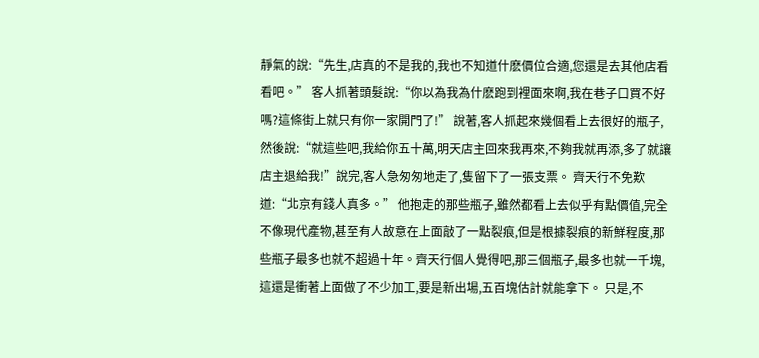靜氣的說:“先生,店真的不是我的,我也不知道什麽價位合適,您還是去其他店看看吧。” 客人抓著頭髮說:“你以為我為什麽跑到裡面來啊,我在巷子口買不好嗎?這條街上就只有你一家開門了!” 說著,客人抓起來幾個看上去很好的瓶子,然後說:“就這些吧,我給你五十萬,明天店主回來我再來,不夠我就再添,多了就讓店主退給我!”說完,客人急匆匆地走了,隻留下了一張支票。 齊天行不免歎道:“北京有錢人真多。” 他抱走的那些瓶子,雖然都看上去似乎有點價值,完全不像現代產物,甚至有人故意在上面敲了一點裂痕,但是根據裂痕的新鮮程度,那些瓶子最多也就不超過十年。齊天行個人覺得吧,那三個瓶子,最多也就一千塊,這還是衝著上面做了不少加工,要是新出場,五百塊估計就能拿下。 只是,不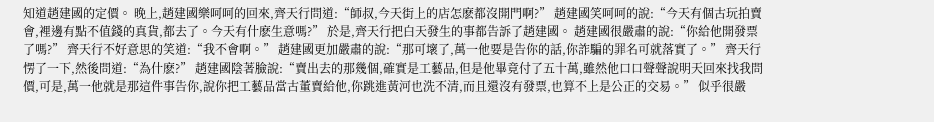知道趙建國的定價。 晚上,趙建國樂呵呵的回來,齊天行問道:“師叔,今天街上的店怎麽都沒開門啊?” 趙建國笑呵呵的說:“今天有個古玩拍賣會,裡邊有點不值錢的真貨,都去了。今天有什麽生意嗎?” 於是,齊天行把白天發生的事都告訴了趙建國。 趙建國很嚴肅的說:“你給他開發票了嗎?” 齊天行不好意思的笑道:“我不會啊。” 趙建國更加嚴肅的說:“那可壞了,萬一他要是告你的話,你詐騙的罪名可就落實了。” 齊天行愣了一下,然後問道:“為什麽?” 趙建國陰著臉說:“賣出去的那幾個,確實是工藝品,但是他畢竟付了五十萬,雖然他口口聲聲說明天回來找我問價,可是,萬一他就是那這件事告你,說你把工藝品當古董賣給他,你跳進黃河也洗不清,而且還沒有發票,也算不上是公正的交易。” 似乎很嚴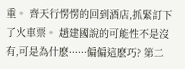重。 齊天行愣愣的回到酒店,抓緊訂下了火車票。 趙建國說的可能性不是沒有,可是為什麽······偏偏這麽巧? 第二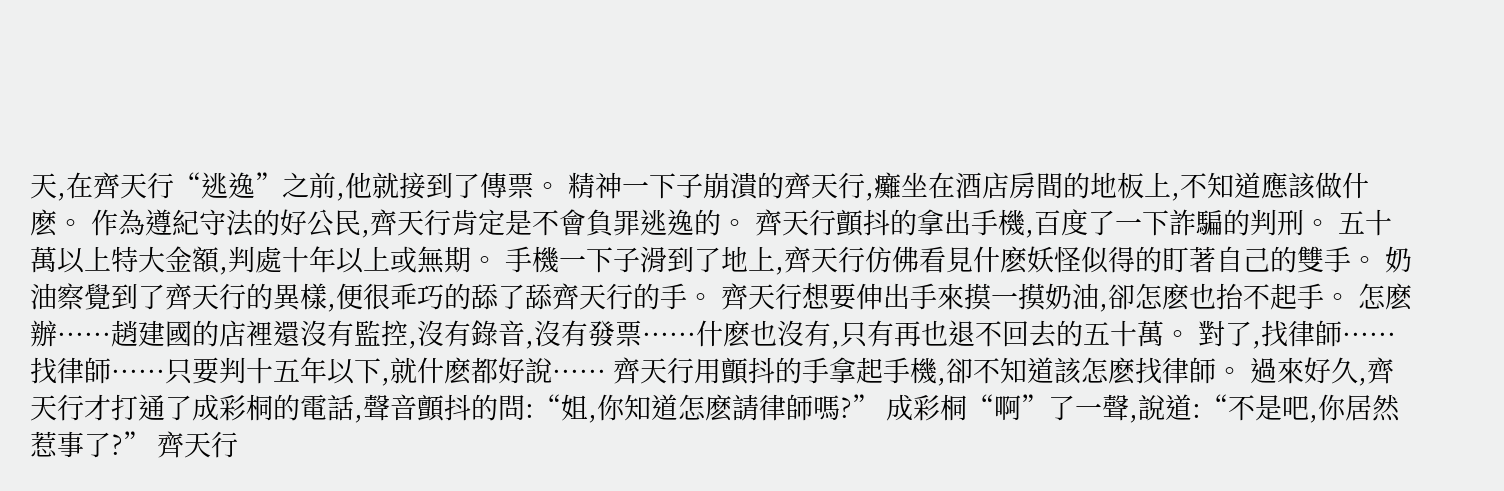天,在齊天行“逃逸”之前,他就接到了傳票。 精神一下子崩潰的齊天行,癱坐在酒店房間的地板上,不知道應該做什麽。 作為遵紀守法的好公民,齊天行肯定是不會負罪逃逸的。 齊天行顫抖的拿出手機,百度了一下詐騙的判刑。 五十萬以上特大金額,判處十年以上或無期。 手機一下子滑到了地上,齊天行仿佛看見什麽妖怪似得的盯著自己的雙手。 奶油察覺到了齊天行的異樣,便很乖巧的舔了舔齊天行的手。 齊天行想要伸出手來摸一摸奶油,卻怎麽也抬不起手。 怎麽辦······趙建國的店裡還沒有監控,沒有錄音,沒有發票······什麽也沒有,只有再也退不回去的五十萬。 對了,找律師······找律師······只要判十五年以下,就什麽都好說······ 齊天行用顫抖的手拿起手機,卻不知道該怎麽找律師。 過來好久,齊天行才打通了成彩桐的電話,聲音顫抖的問:“姐,你知道怎麽請律師嗎?” 成彩桐“啊”了一聲,說道:“不是吧,你居然惹事了?” 齊天行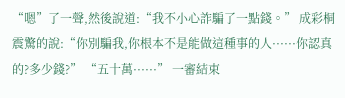“嗯”了一聲,然後說道:“我不小心詐騙了一點錢。” 成彩桐震驚的說:“你別騙我,你根本不是能做這種事的人······你認真的?多少錢?” “五十萬······” 一審結束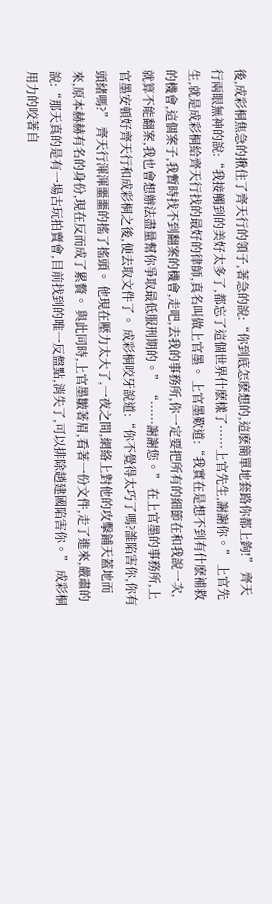後,成彩桐焦急的揪住了齊天行的領子,著急的說:“你到底怎麽想的,這麽簡單地套路你都上鉤!” 齊天行兩眼無神的說:“我接觸到的美好太多了,都忘了這個世界什麽樣了······上官先生,謝謝你。” 上官先生,就是成彩桐給齊天行找的最好的律師,真名叫做上官墨。 上官墨歎道:“我實在是想不到有什麽補救的機會,這個案子,我暫時找不到翻案的機會,走吧,去我的事務所,你一定要把所有的細節在和我說一次,就算不能翻案,我也會想辦法盡量幫你爭取最低服刑期的。” “······謝謝您。” 在上官墨的事務所,上官墨安頓好齊天行和成彩桐之後,便去取文件了。 成彩桐咬牙說道:“你不覺得太巧了嗎?誰陷害你,你有頭緒嗎?” 齊天行渾渾噩噩的搖了搖頭。 他現在壓力太大了,一夜之間,網絡上對他的攻擊鋪天蓋地而來,原本赫赫有名的身份,現在反而成了累贅。 與此同時,上官墨皺著眉,看著一份文件,走了進來,嚴肅的說:“那天真的是有一場古玩拍賣會,目前找到的唯一反盤點,消失了,可以排除趙建國陷害你。” 成彩桐用力的咬著自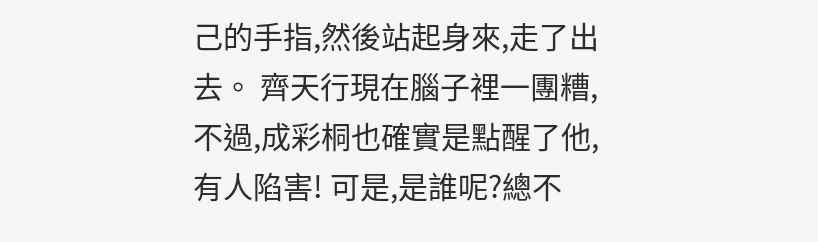己的手指,然後站起身來,走了出去。 齊天行現在腦子裡一團糟,不過,成彩桐也確實是點醒了他,有人陷害! 可是,是誰呢?總不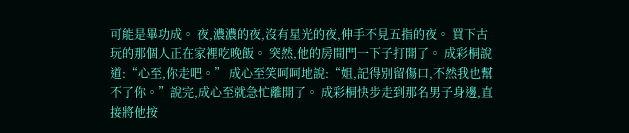可能是畢功成。 夜,濃濃的夜,沒有星光的夜,伸手不見五指的夜。 買下古玩的那個人正在家裡吃晚飯。 突然,他的房間門一下子打開了。 成彩桐說道:“心至,你走吧。” 成心至笑呵呵地說:“姐,記得別留傷口,不然我也幫不了你。”說完,成心至就急忙離開了。 成彩桐快步走到那名男子身邊,直接將他按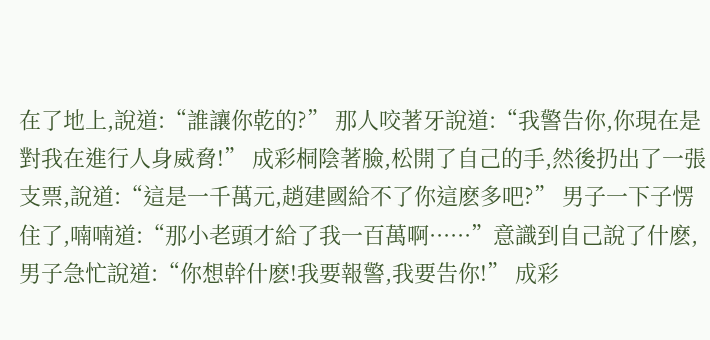在了地上,說道:“誰讓你乾的?” 那人咬著牙說道:“我警告你,你現在是對我在進行人身威脅!” 成彩桐陰著臉,松開了自己的手,然後扔出了一張支票,說道:“這是一千萬元,趙建國給不了你這麽多吧?” 男子一下子愣住了,喃喃道:“那小老頭才給了我一百萬啊······”意識到自己說了什麽,男子急忙說道:“你想幹什麽!我要報警,我要告你!” 成彩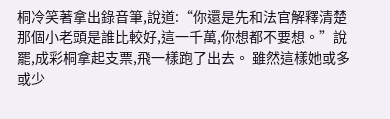桐冷笑著拿出錄音筆,說道:“你還是先和法官解釋清楚那個小老頭是誰比較好,這一千萬,你想都不要想。”說罷,成彩桐拿起支票,飛一樣跑了出去。 雖然這樣她或多或少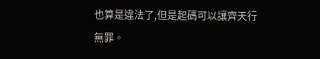也算是違法了,但是起碼可以讓齊天行無罪。